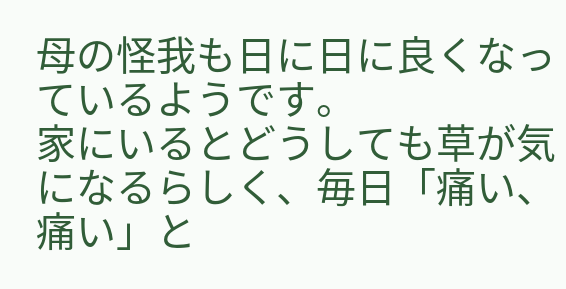母の怪我も日に日に良くなっているようです。
家にいるとどうしても草が気になるらしく、毎日「痛い、痛い」と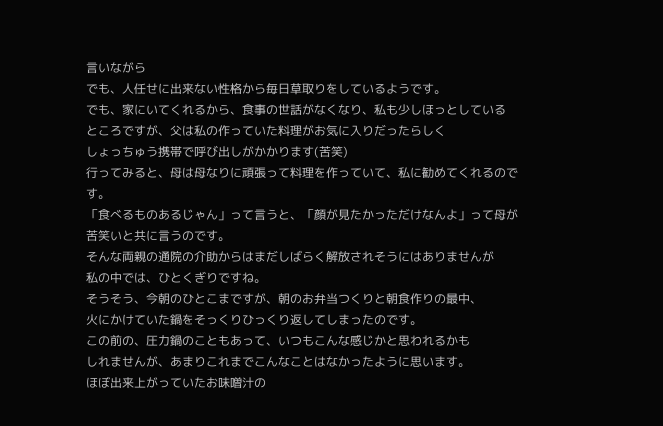言いながら
でも、人任せに出来ない性格から毎日草取りをしているようです。
でも、家にいてくれるから、食事の世話がなくなり、私も少しほっとしている
ところですが、父は私の作っていた料理がお気に入りだったらしく
しょっちゅう携帯で呼び出しがかかります(苦笑)
行ってみると、母は母なりに頑張って料理を作っていて、私に勧めてくれるのです。
「食べるものあるじゃん」って言うと、「顔が見たかっただけなんよ」って母が
苦笑いと共に言うのです。
そんな両親の通院の介助からはまだしばらく解放されそうにはありませんが
私の中では、ひとくぎりですね。
そうそう、今朝のひとこまですが、朝のお弁当つくりと朝食作りの最中、
火にかけていた鍋をそっくりひっくり返してしまったのです。
この前の、圧力鍋のこともあって、いつもこんな感じかと思われるかも
しれませんが、あまりこれまでこんなことはなかったように思います。
ほぼ出来上がっていたお味噌汁の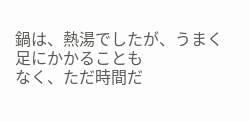鍋は、熱湯でしたが、うまく足にかかることも
なく、ただ時間だ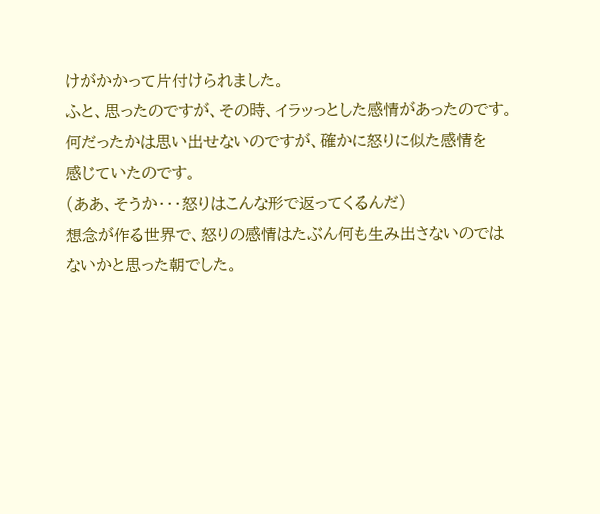けがかかって片付けられました。
ふと、思ったのですが、その時、イラッっとした感情があったのです。
何だったかは思い出せないのですが、確かに怒りに似た感情を
感じていたのです。
(ああ、そうか・・・怒りはこんな形で返ってくるんだ)
想念が作る世界で、怒りの感情はたぶん何も生み出さないのでは
ないかと思った朝でした。